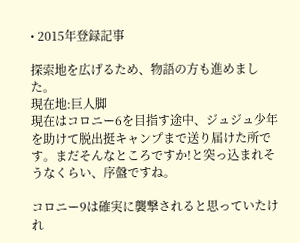• 2015年登録記事

探索地を広げるため、物語の方も進めました。
現在地:巨人脚
現在はコロニー6を目指す途中、ジュジュ少年を助けて脱出挺キャンプまで送り届けた所です。まだそんなところですか!と突っ込まれそうなくらい、序盤ですね。

コロニー9は確実に襲撃されると思っていたけれ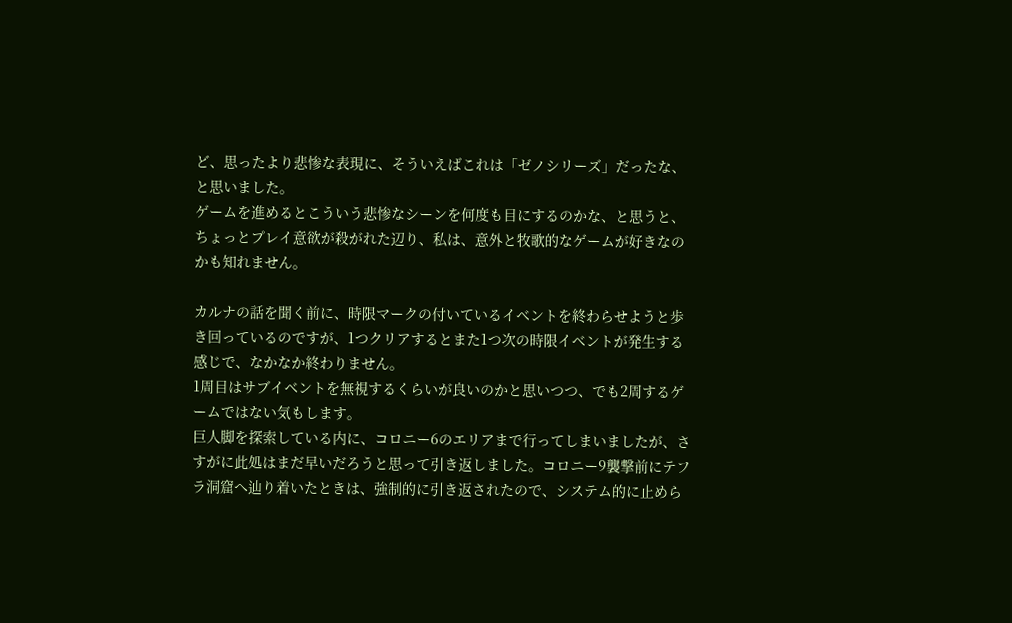ど、思ったより悲惨な表現に、そういえばこれは「ゼノシリーズ」だったな、と思いました。
ゲームを進めるとこういう悲惨なシーンを何度も目にするのかな、と思うと、ちょっとプレイ意欲が殺がれた辺り、私は、意外と牧歌的なゲームが好きなのかも知れません。

カルナの話を聞く前に、時限マークの付いているイベントを終わらせようと歩き回っているのですが、1つクリアするとまた1つ次の時限イベントが発生する感じで、なかなか終わりません。
1周目はサブイベントを無視するくらいが良いのかと思いつつ、でも2周するゲームではない気もします。
巨人脚を探索している内に、コロニー6のエリアまで行ってしまいましたが、さすがに此処はまだ早いだろうと思って引き返しました。コロニー9襲撃前にテフラ洞窟へ辿り着いたときは、強制的に引き返されたので、システム的に止めら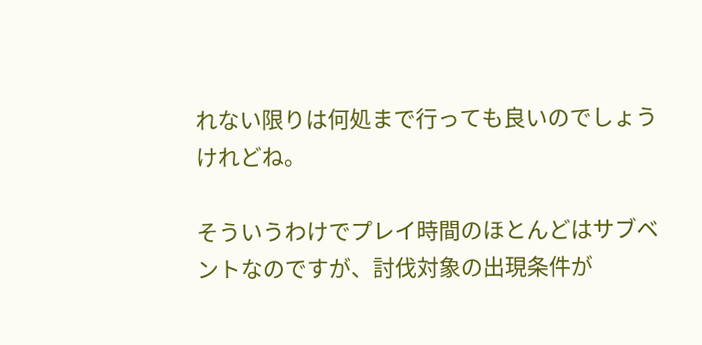れない限りは何処まで行っても良いのでしょうけれどね。

そういうわけでプレイ時間のほとんどはサブベントなのですが、討伐対象の出現条件が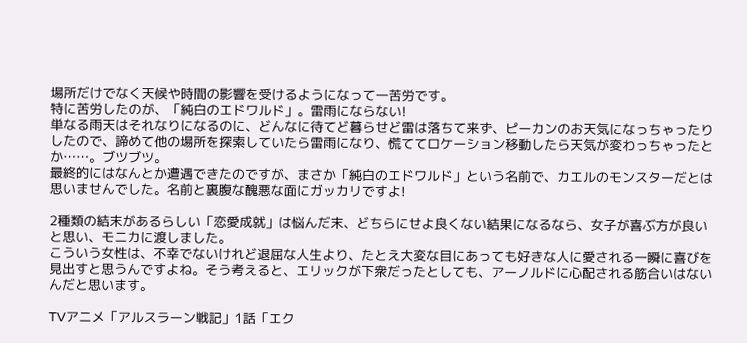場所だけでなく天候や時間の影響を受けるようになって一苦労です。
特に苦労したのが、「純白のエドワルド」。雷雨にならない!
単なる雨天はそれなりになるのに、どんなに待てど暮らせど雷は落ちて来ず、ピーカンのお天気になっちゃったりしたので、諦めて他の場所を探索していたら雷雨になり、慌ててロケーション移動したら天気が変わっちゃったとか……。ブツブツ。
最終的にはなんとか遭遇できたのですが、まさか「純白のエドワルド」という名前で、カエルのモンスターだとは思いませんでした。名前と裏腹な醜悪な面にガッカリですよ!

2種類の結末があるらしい「恋愛成就」は悩んだ末、どちらにせよ良くない結果になるなら、女子が喜ぶ方が良いと思い、モニカに渡しました。
こういう女性は、不幸でないけれど退屈な人生より、たとえ大変な目にあっても好きな人に愛される一瞬に喜びを見出すと思うんですよね。そう考えると、エリックが下衆だったとしても、アーノルドに心配される筋合いはないんだと思います。

TVアニメ「アルスラーン戦記」1話「エク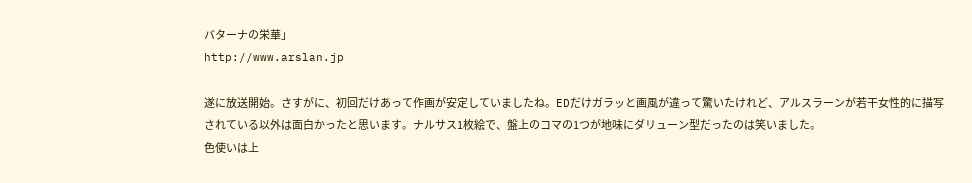バターナの栄華」
http://www.arslan.jp

遂に放送開始。さすがに、初回だけあって作画が安定していましたね。EDだけガラッと画風が違って驚いたけれど、アルスラーンが若干女性的に描写されている以外は面白かったと思います。ナルサス1枚絵で、盤上のコマの1つが地味にダリューン型だったのは笑いました。
色使いは上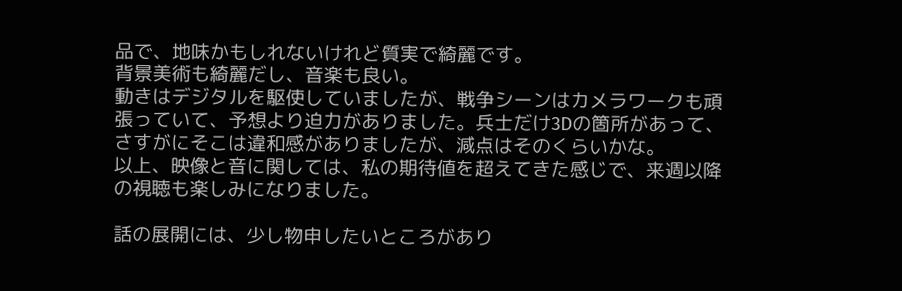品で、地味かもしれないけれど質実で綺麗です。
背景美術も綺麗だし、音楽も良い。
動きはデジタルを駆使していましたが、戦争シーンはカメラワークも頑張っていて、予想より迫力がありました。兵士だけ3Dの箇所があって、さすがにそこは違和感がありましたが、減点はそのくらいかな。
以上、映像と音に関しては、私の期待値を超えてきた感じで、来週以降の視聴も楽しみになりました。

話の展開には、少し物申したいところがあり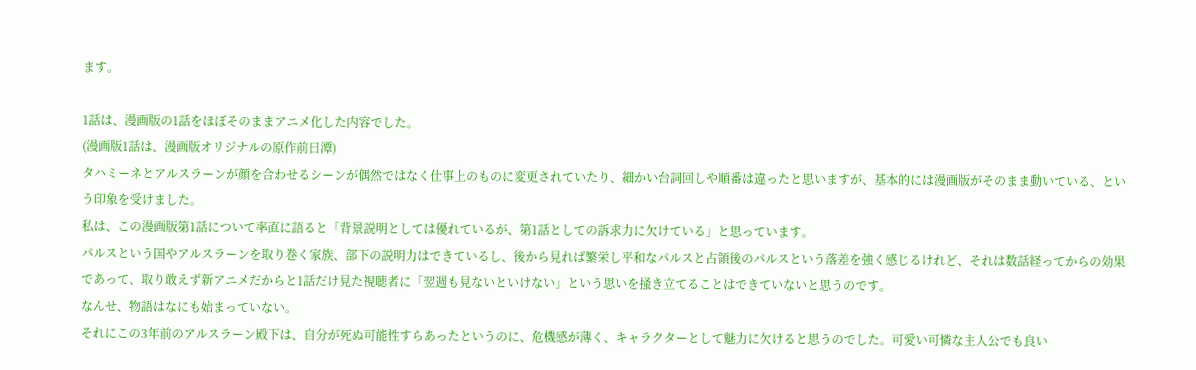ます。

1話は、漫画版の1話をほぼそのままアニメ化した内容でした。
(漫画版1話は、漫画版オリジナルの原作前日潭)
タハミーネとアルスラーンが顔を合わせるシーンが偶然ではなく仕事上のものに変更されていたり、細かい台詞回しや順番は違ったと思いますが、基本的には漫画版がそのまま動いている、という印象を受けました。
私は、この漫画版第1話について率直に語ると「背景説明としては優れているが、第1話としての訴求力に欠けている」と思っています。
パルスという国やアルスラーンを取り巻く家族、部下の説明力はできているし、後から見れば繁栄し平和なパルスと占領後のパルスという落差を強く感じるけれど、それは数話経ってからの効果であって、取り敢えず新アニメだからと1話だけ見た視聴者に「翌週も見ないといけない」という思いを掻き立てることはできていないと思うのです。
なんせ、物語はなにも始まっていない。
それにこの3年前のアルスラーン殿下は、自分が死ぬ可能性すらあったというのに、危機感が薄く、キャラクターとして魅力に欠けると思うのでした。可愛い可憐な主人公でも良い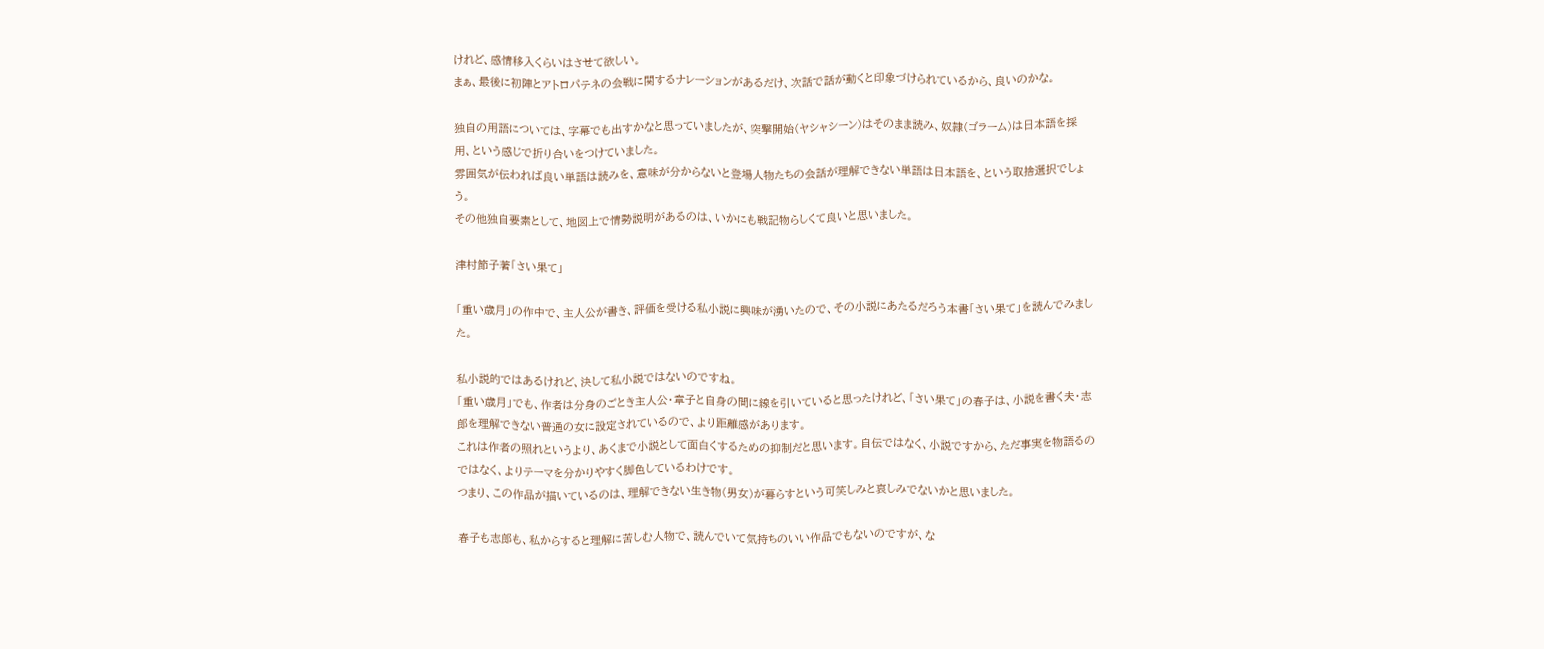けれど、感情移入くらいはさせて欲しい。
まぁ、最後に初陣とアトロパテネの会戦に関するナレーションがあるだけ、次話で話が動くと印象づけられているから、良いのかな。

独自の用語については、字幕でも出すかなと思っていましたが、突撃開始(ヤシャシーン)はそのまま読み、奴隷(ゴラーム)は日本語を採用、という感じで折り合いをつけていました。
雰囲気が伝われば良い単語は読みを、意味が分からないと登場人物たちの会話が理解できない単語は日本語を、という取捨選択でしょう。
その他独自要素として、地図上で情勢説明があるのは、いかにも戦記物らしくて良いと思いました。

津村節子著「さい果て」

「重い歳月」の作中で、主人公が書き、評価を受ける私小説に興味が湧いたので、その小説にあたるだろう本書「さい果て」を読んでみました。

私小説的ではあるけれど、決して私小説ではないのですね。
「重い歳月」でも、作者は分身のごとき主人公・章子と自身の間に線を引いていると思ったけれど、「さい果て」の春子は、小説を書く夫・志郎を理解できない普通の女に設定されているので、より距離感があります。
これは作者の照れというより、あくまで小説として面白くするための抑制だと思います。自伝ではなく、小説ですから、ただ事実を物語るのではなく、よりテーマを分かりやすく脚色しているわけです。
つまり、この作品が描いているのは、理解できない生き物(男女)が暮らすという可笑しみと哀しみでないかと思いました。

春子も志郎も、私からすると理解に苦しむ人物で、読んでいて気持ちのいい作品でもないのですが、な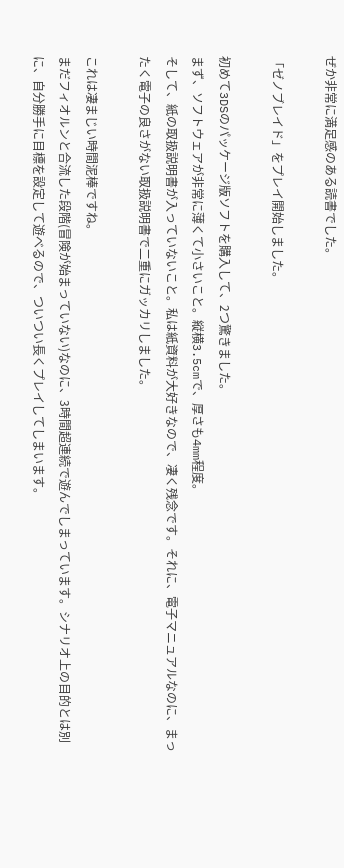ぜか非常に満足感のある読書でした。

「ゼノブレイド」をプレイ開始しました。

初めて3DSのパッケージ版ソフトを購入して、2つ驚きました。
まず、ソフトウェアが非常に薄くて小さいこと。縦横3.5cmで、厚さも4mm程度。
そして、紙の取扱説明書が入っていないこと。私は紙資料が大好きなので、凄く残念です。それに、電子マニュアルなのに、まったく電子の良さがない取扱説明書で二重にガッカリしました。

これは凄まじい時間泥棒ですね。
まだフィオルンと合流した段階(冒険が始まっていない)なのに、3時間超連続で遊んでしまっています。シナリオ上の目的とは別に、自分勝手に目標を設定して遊べるので、ついつい長くプレイしてしまいます。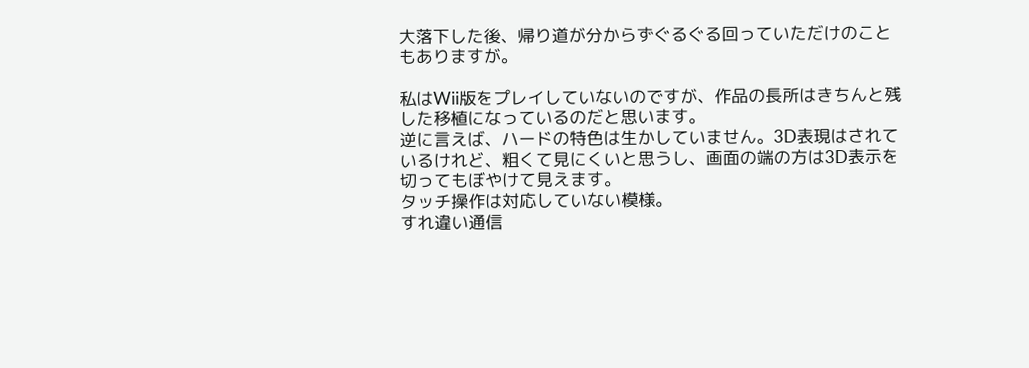大落下した後、帰り道が分からずぐるぐる回っていただけのこともありますが。

私はWii版をプレイしていないのですが、作品の長所はきちんと残した移植になっているのだと思います。
逆に言えば、ハードの特色は生かしていません。3D表現はされているけれど、粗くて見にくいと思うし、画面の端の方は3D表示を切ってもぼやけて見えます。
タッチ操作は対応していない模様。
すれ違い通信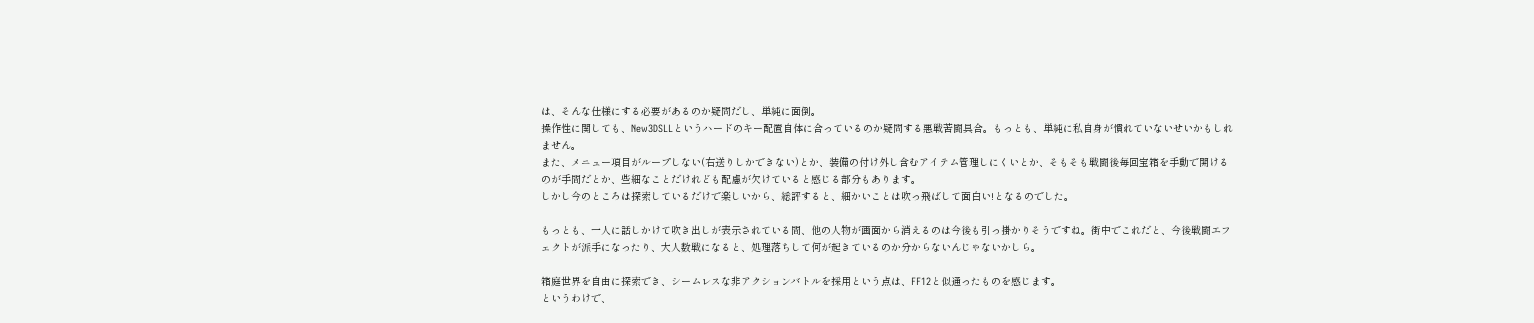は、そんな仕様にする必要があるのか疑問だし、単純に面倒。
操作性に関しても、New3DSLLというハードのキー配置自体に合っているのか疑問する悪戦苦闘具合。もっとも、単純に私自身が慣れていないせいかもしれません。
また、メニュー項目がループしない(右送りしかできない)とか、装備の付け外し含むアイテム管理しにくいとか、そもそも戦闘後毎回宝箱を手動で開けるのが手間だとか、些細なことだけれども配慮が欠けていると感じる部分もあります。
しかし今のところは探索しているだけで楽しいから、総評すると、細かいことは吹っ飛ばして面白い!となるのでした。

もっとも、一人に話しかけて吹き出しが表示されている間、他の人物が画面から消えるのは今後も引っ掛かりそうですね。街中でこれだと、今後戦闘エフェクトが派手になったり、大人数戦になると、処理落ちして何が起きているのか分からないんじゃないかしら。

箱庭世界を自由に探索でき、シームレスな非アクションバトルを採用という点は、FF12と似通ったものを感じます。
というわけで、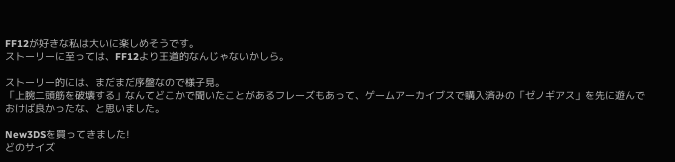FF12が好きな私は大いに楽しめそうです。
ストーリーに至っては、FF12より王道的なんじゃないかしら。

ストーリー的には、まだまだ序盤なので様子見。
「上腕二頭筋を破壊する」なんてどこかで聞いたことがあるフレーズもあって、ゲームアーカイブスで購入済みの「ゼノギアス」を先に遊んでおけば良かったな、と思いました。

New3DSを買ってきました!
どのサイズ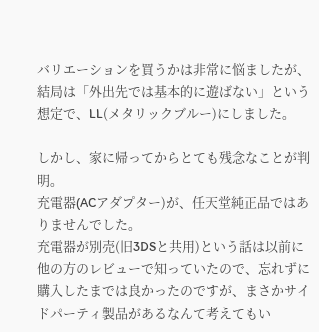バリエーションを買うかは非常に悩ましたが、結局は「外出先では基本的に遊ばない」という想定で、LL(メタリックブルー)にしました。

しかし、家に帰ってからとても残念なことが判明。
充電器(ACアダプター)が、任天堂純正品ではありませんでした。
充電器が別売(旧3DSと共用)という話は以前に他の方のレビューで知っていたので、忘れずに購入したまでは良かったのですが、まさかサイドパーティ製品があるなんて考えてもい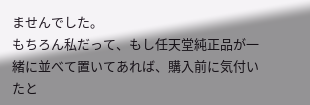ませんでした。
もちろん私だって、もし任天堂純正品が一緒に並べて置いてあれば、購入前に気付いたと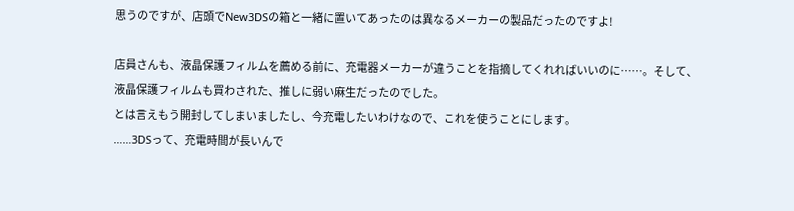思うのですが、店頭でNew3DSの箱と一緒に置いてあったのは異なるメーカーの製品だったのですよ!

店員さんも、液晶保護フィルムを薦める前に、充電器メーカーが違うことを指摘してくれればいいのに……。そして、液晶保護フィルムも買わされた、推しに弱い麻生だったのでした。
とは言えもう開封してしまいましたし、今充電したいわけなので、これを使うことにします。
……3DSって、充電時間が長いんで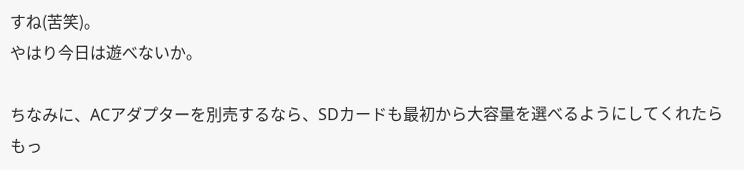すね(苦笑)。
やはり今日は遊べないか。

ちなみに、ACアダプターを別売するなら、SDカードも最初から大容量を選べるようにしてくれたらもっ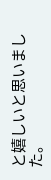と嬉しいと思いました。